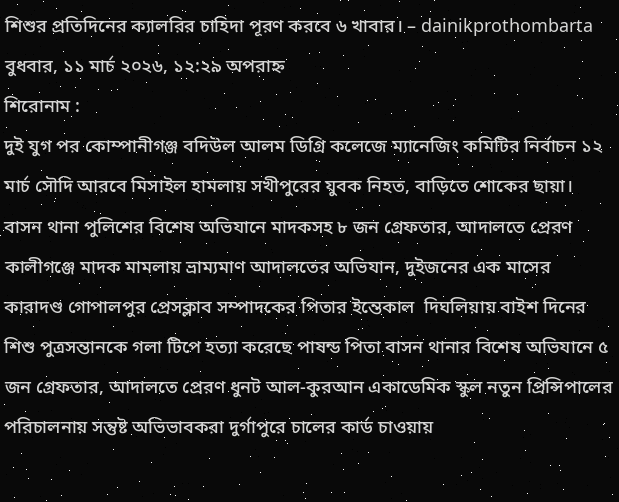শিশুর প্রতিদিনের ক‍্যালরির চাহিদা পূরণ করবে ৬ খাবার। – dainikprothombarta
বুধবার, ১১ মার্চ ২০২৬, ১২:২৯ অপরাহ্ন
শিরোনাম :
দুই যুগ পর কোম্পানীগঞ্জ বদিউল আলম ডিগ্রি কলেজে ম্যানেজিং কমিটির নির্বাচন ১২ মার্চ সৌদি আরবে মিসাইল হামলায় সখীপুরের যুবক নিহত, বাড়িতে শোকের ছায়া। বাসন থানা পুলিশের বিশেষ অভিযানে মাদকসহ ৮ জন গ্রেফতার, আদালতে প্রেরণ কালীগঞ্জে মাদক মামলায় ভ্রাম্যমাণ আদালতের অভিযান, দুইজনের এক মাসের কারাদণ্ড গোপালপুর প্রেসক্লাব সম্পাদকের পিতার ইন্তেকাল  দিঘলিয়ায় বাইশ দিনের শিশু পুত্রসন্তানকে গলা টিপে হত্যা করেছে পাষন্ড পিতা বাসন থানার বিশেষ অভিযানে ৫ জন গ্রেফতার, আদালতে প্রেরণ ধুনট আল-কুরআন একাডেমিক স্কুল নতুন প্রিন্সিপালের পরিচালনায় সন্তুষ্ট অভিভাবকরা দুর্গাপুরে চালের কার্ড চাওয়ায়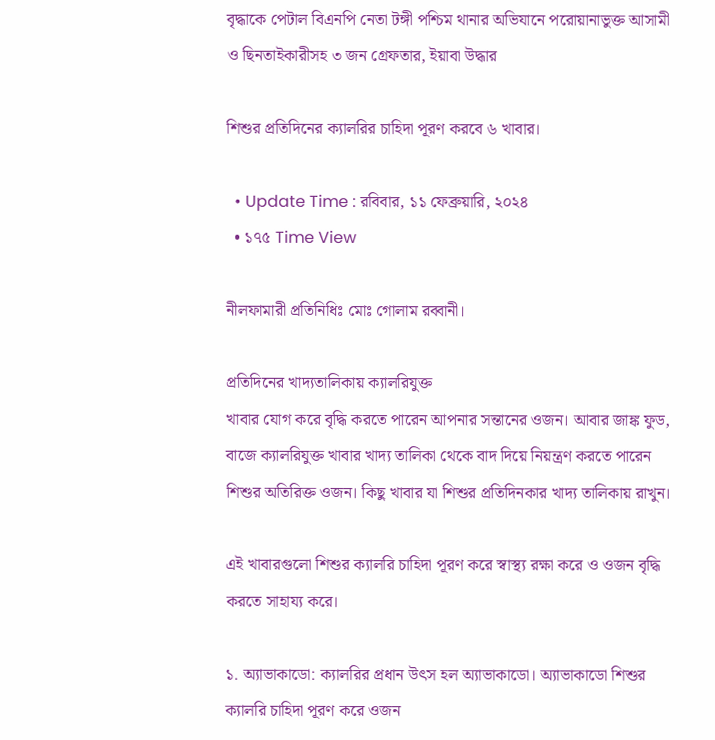বৃদ্ধাকে পেটাল বিএনপি নেতা টঙ্গী পশ্চিম থানার অভিযানে পরোয়ানাভুক্ত আসামী ও ছিনতাইকারীসহ ৩ জন গ্রেফতার, ইয়াবা উদ্ধার

শিশুর প্রতিদিনের ক‍্যালরির চাহিদা পূরণ করবে ৬ খাবার।

  • Update Time : রবিবার, ১১ ফেব্রুয়ারি, ২০২৪
  • ১৭৫ Time View

নীলফামারী প্রতিনিধিঃ মোঃ গোলাম রব্বানী।

প্রতিদিনের খাদ্যতালিকায় ক্যালরিযুক্ত
খাবার যোগ করে বৃদ্ধি করতে পারেন আপনার সন্তানের ওজন। আবার জাঙ্ক ফুড, বাজে ক্যালরিযুক্ত খাবার খাদ্য তালিকা থেকে বাদ দিয়ে নিয়ন্ত্রণ করতে পারেন শিশুর অতিরিক্ত ওজন। কিছু খাবার যা শিশুর প্রতিদিনকার খাদ্য তালিকায় রাখুন।

এই খাবারগুলো শিশুর ক্যালরি চাহিদা পূরণ করে স্বাস্থ্য রক্ষা করে ও ওজন বৃদ্ধি করতে সাহায্য করে।

১. অ্যাভাকাডো: ক্যালরির প্রধান উৎস হল অ্যাভাকাডো। অ্যাভাকাডো শিশুর ক্যালরি চাহিদা পূরণ করে ওজন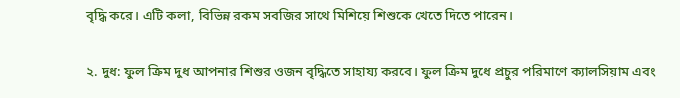বৃদ্ধি করে। এটি কলা, বিভিন্ন রকম সবজির সাথে মিশিয়ে শিশুকে খেতে দিতে পারেন।

২. দুধ: ফুল ক্রিম দুধ আপনার শিশুর ওজন বৃদ্ধিতে সাহায্য করবে। ফুল ক্রিম দুধে প্রচুর পরিমাণে ক্যালসিয়াম এবং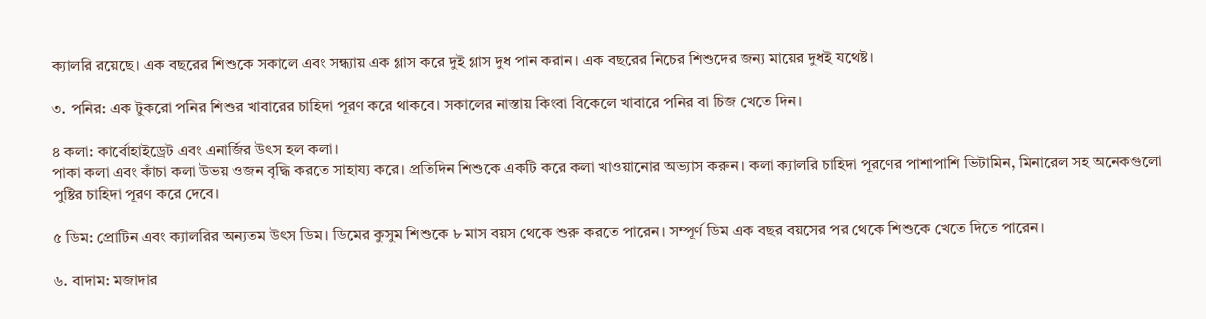ক্যালরি রয়েছে। এক বছরের শিশুকে সকালে এবং সন্ধ্যায় এক গ্লাস করে দুই গ্লাস দুধ পান করান। এক বছরের নিচের শিশুদের জন্য মায়ের দুধ‌ই যথেষ্ট।

৩. পনির: এক টুকরো পনির শিশুর খাবারের চাহিদা পূরণ করে থাকবে। সকালের নাস্তায় কিংবা বিকেলে খাবারে পনির বা চিজ খেতে দিন।

৪ কলা: কার্বোহাইড্রেট এবং এনার্জির উৎস হল কলা।
পাকা কলা এবং কাঁচা কলা উভয় ওজন বৃদ্ধি করতে সাহায্য করে। প্রতিদিন শিশুকে একটি করে কলা খাওয়ানোর অভ্যাস করুন। কলা ক্যালরি চাহিদা পূরণের পাশাপাশি ভিটামিন, মিনারেল সহ অনেকগুলো পুষ্টির চাহিদা পূরণ করে দেবে।

৫ ডিম: প্রোটিন এবং ক্যালরির অন্যতম উৎস ডিম। ডিমের কুসুম শিশুকে ৮ মাস বয়স থেকে শুরু করতে পারেন। সম্পূর্ণ ডিম এক বছর বয়সের পর থেকে শিশুকে খেতে দিতে পারেন।

৬. বাদাম: মজাদার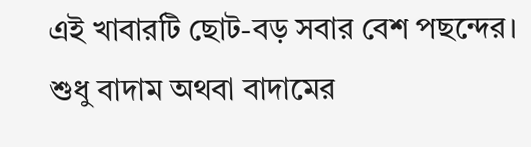এই খাবারটি ছোট-বড় সবার বেশ পছন্দের। শুধু বাদাম অথবা বাদামের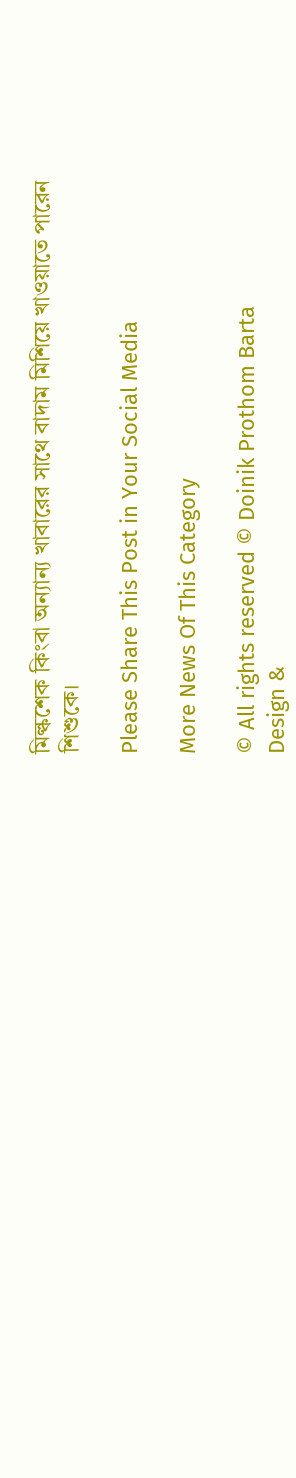মিল্কশেক কিংবা অন্যান্য খাবারের সাথে বাদাম মিশিয়ে খাওয়াতে পারেন শিশুকে।

Please Share This Post in Your Social Media

More News Of This Category

© All rights reserved © Doinik Prothom Barta
Design &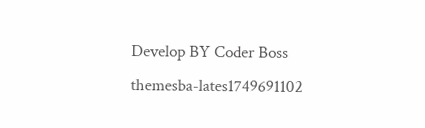Develop BY Coder Boss
themesba-lates1749691102